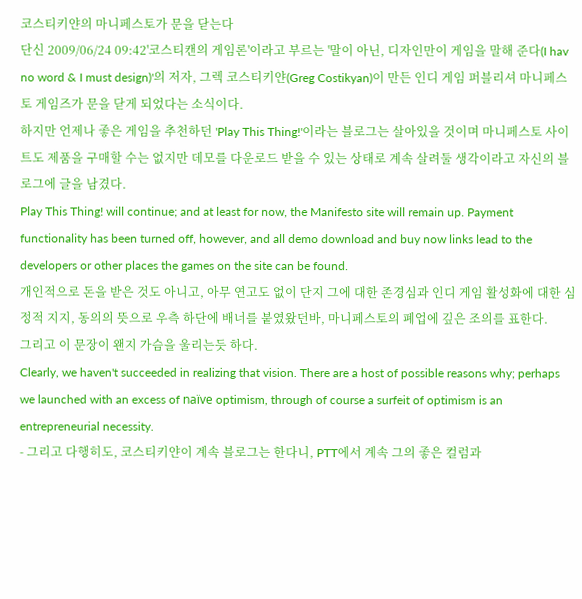코스티키얀의 마니페스토가 문을 닫는다
단신 2009/06/24 09:42'코스티캔의 게임론'이라고 부르는 '말이 아닌, 디자인만이 게임을 말해 준다(I hav no word & I must design)'의 저자, 그렉 코스티키얀(Greg Costikyan)이 만든 인디 게임 퍼블리셔 마니페스토 게임즈가 문을 닫게 되었다는 소식이다.
하지만 언제나 좋은 게임을 추천하던 'Play This Thing!'이라는 블로그는 살아있을 것이며 마니페스토 사이트도 제품을 구매할 수는 없지만 데모를 다운로드 받을 수 있는 상태로 계속 살려둘 생각이라고 자신의 블로그에 글을 남겼다.
Play This Thing! will continue; and at least for now, the Manifesto site will remain up. Payment functionality has been turned off, however, and all demo download and buy now links lead to the developers or other places the games on the site can be found.
개인적으로 돈을 받은 것도 아니고, 아무 연고도 없이 단지 그에 대한 존경심과 인디 게임 활성화에 대한 심정적 지지, 동의의 뜻으로 우측 하단에 배너를 붙였왔던바, 마니페스토의 폐업에 깊은 조의를 표한다.
그리고 이 문장이 왠지 가슴을 울리는듯 하다.
Clearly, we haven't succeeded in realizing that vision. There are a host of possible reasons why; perhaps we launched with an excess of naïve optimism, through of course a surfeit of optimism is an entrepreneurial necessity.
- 그리고 다행히도, 코스티키얀이 계속 블로그는 한다니, PTT에서 계속 그의 좋은 컬럼과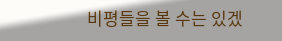비평들을 볼 수는 있겠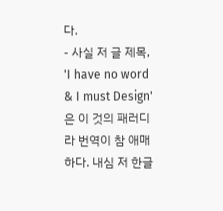다.
- 사실 저 글 제목, 'I have no word & I must Design'은 이 것의 패러디라 번역이 참 애매하다. 내심 저 한글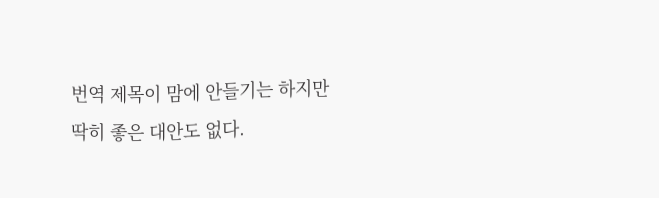번역 제목이 맘에 안들기는 하지만 딱히 좋은 대안도 없다.